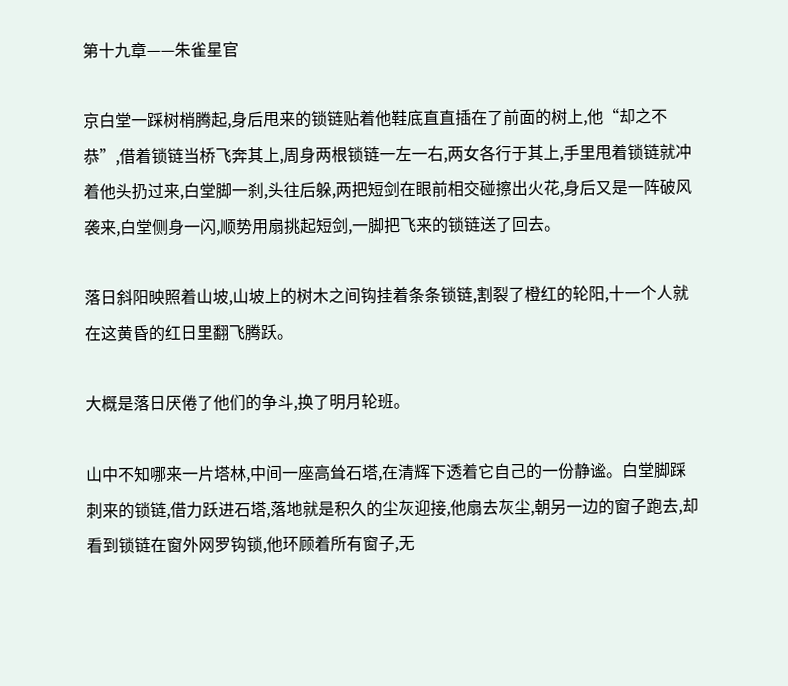第十九章——朱雀星官

京白堂一踩树梢腾起,身后甩来的锁链贴着他鞋底直直插在了前面的树上,他“却之不恭”,借着锁链当桥飞奔其上,周身两根锁链一左一右,两女各行于其上,手里甩着锁链就冲着他头扔过来,白堂脚一刹,头往后躲,两把短剑在眼前相交碰擦出火花,身后又是一阵破风袭来,白堂侧身一闪,顺势用扇挑起短剑,一脚把飞来的锁链送了回去。

落日斜阳映照着山坡,山坡上的树木之间钩挂着条条锁链,割裂了橙红的轮阳,十一个人就在这黄昏的红日里翻飞腾跃。

大概是落日厌倦了他们的争斗,换了明月轮班。

山中不知哪来一片塔林,中间一座高耸石塔,在清辉下透着它自己的一份静谧。白堂脚踩刺来的锁链,借力跃进石塔,落地就是积久的尘灰迎接,他扇去灰尘,朝另一边的窗子跑去,却看到锁链在窗外网罗钩锁,他环顾着所有窗子,无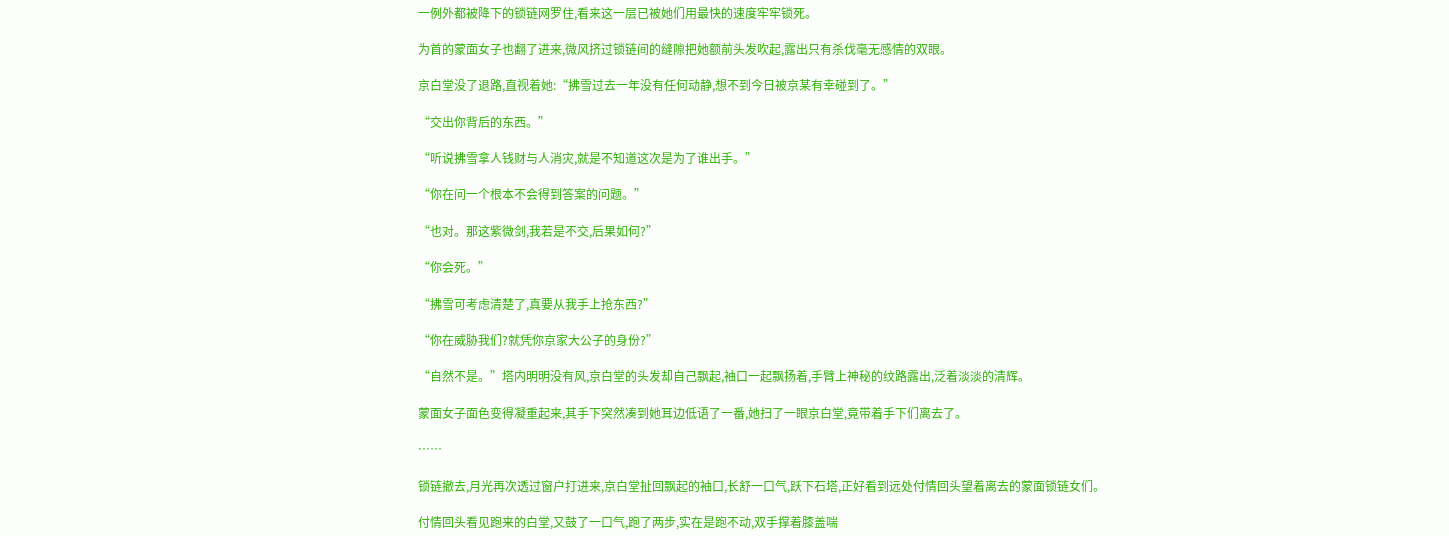一例外都被降下的锁链网罗住,看来这一层已被她们用最快的速度牢牢锁死。

为首的蒙面女子也翻了进来,微风挤过锁链间的缝隙把她额前头发吹起,露出只有杀伐毫无感情的双眼。

京白堂没了退路,直视着她:“拂雪过去一年没有任何动静,想不到今日被京某有幸碰到了。”

“交出你背后的东西。”

“听说拂雪拿人钱财与人消灾,就是不知道这次是为了谁出手。”

“你在问一个根本不会得到答案的问题。”

“也对。那这紫微剑,我若是不交,后果如何?”

“你会死。”

“拂雪可考虑清楚了,真要从我手上抢东西?”

“你在威胁我们?就凭你京家大公子的身份?”

“自然不是。”塔内明明没有风,京白堂的头发却自己飘起,袖口一起飘扬着,手臂上神秘的纹路露出,泛着淡淡的清辉。

蒙面女子面色变得凝重起来,其手下突然凑到她耳边低语了一番,她扫了一眼京白堂,竟带着手下们离去了。

……

锁链撤去,月光再次透过窗户打进来,京白堂扯回飘起的袖口,长舒一口气,跃下石塔,正好看到远处付情回头望着离去的蒙面锁链女们。

付情回头看见跑来的白堂,又鼓了一口气,跑了两步,实在是跑不动,双手撑着膝盖喘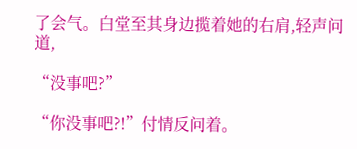了会气。白堂至其身边揽着她的右肩,轻声问道,

“没事吧?”

“你没事吧?!”付情反问着。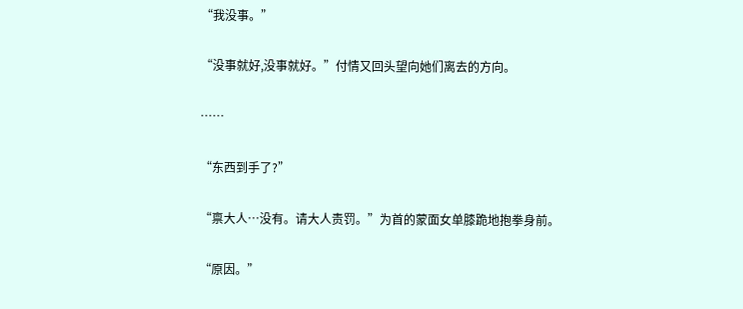“我没事。”

“没事就好,没事就好。”付情又回头望向她们离去的方向。

……

“东西到手了?”

“禀大人…没有。请大人责罚。”为首的蒙面女单膝跪地抱拳身前。

“原因。”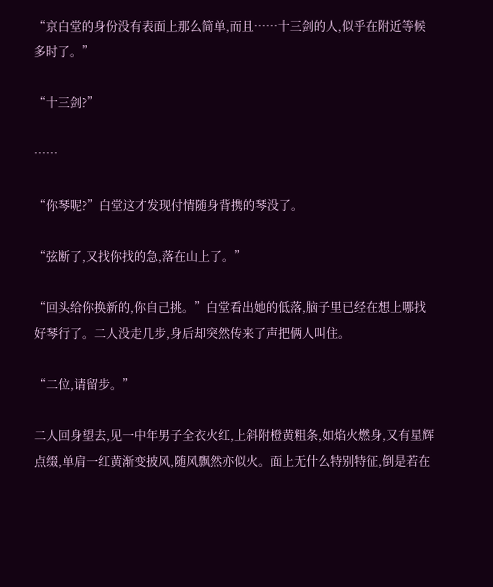“京白堂的身份没有表面上那么简单,而且……十三剑的人,似乎在附近等候多时了。”

“十三剑?”

……

“你琴呢?”白堂这才发现付情随身背携的琴没了。

“弦断了,又找你找的急,落在山上了。”

“回头给你换新的,你自己挑。”白堂看出她的低落,脑子里已经在想上哪找好琴行了。二人没走几步,身后却突然传来了声把俩人叫住。

“二位,请留步。”

二人回身望去,见一中年男子全衣火红,上斜附橙黄粗条,如焰火燃身,又有星辉点缀,单肩一红黄渐变披风,随风飘然亦似火。面上无什么特别特征,倒是若在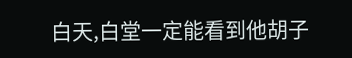白天,白堂一定能看到他胡子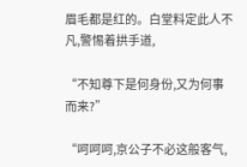眉毛都是红的。白堂料定此人不凡,警惕着拱手道,

“不知尊下是何身份,又为何事而来?”

“呵呵呵,京公子不必这般客气,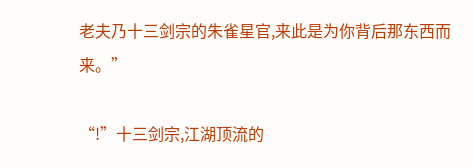老夫乃十三剑宗的朱雀星官,来此是为你背后那东西而来。”

“!”十三剑宗,江湖顶流的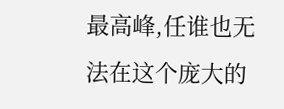最高峰,任谁也无法在这个庞大的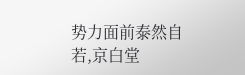势力面前泰然自若,京白堂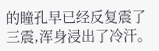的瞳孔早已经反复震了三震,浑身浸出了冷汗。